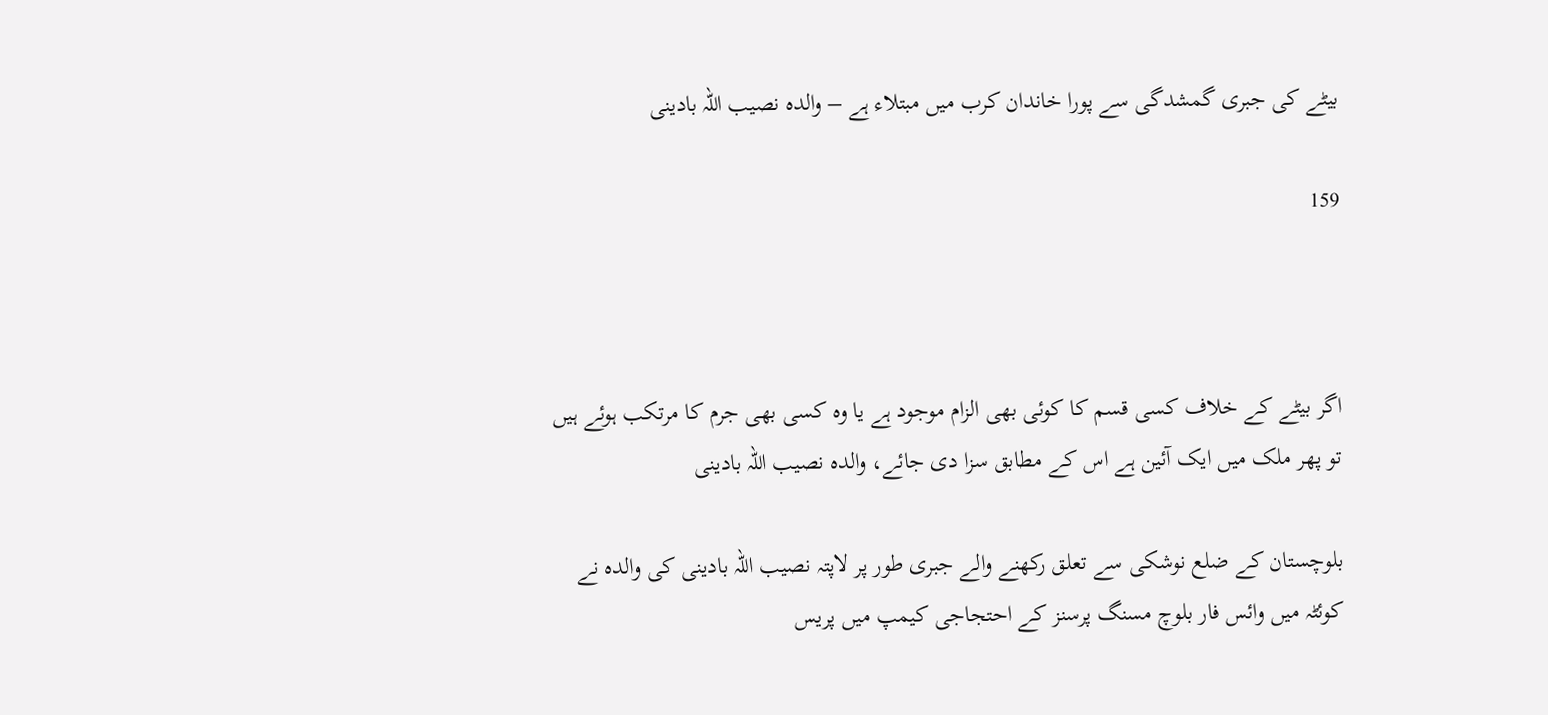بیٹے کی جبری گمشدگی سے پورا خاندان کرب میں مبتلاء ہے – والدہ نصیب اللہ بادینی

159



اگر بیٹے کے خلاف کسی قسم کا کوئی بھی الزام موجود ہے یا وہ کسی بھی جرم کا مرتکب ہوئے ہیں تو پھر ملک میں ایک آئین ہے اس کے مطابق سزا دی جائے، والدہ نصیب اللہ بادینی

بلوچستان کے ضلع نوشکی سے تعلق رکھنے والے جبری طور پر لاپتہ نصیب اللہ بادینی کی والدہ نے کوئٹہ میں وائس فار بلوچ مسنگ پرسنز کے احتجاجی کیمپ میں پریس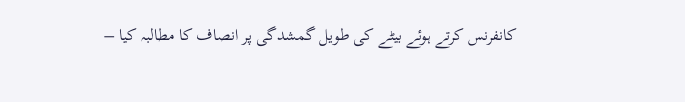کانفرنس کرتے ہوئے بیٹے کی طویل گمشدگی پر انصاف کا مطالبہ کیا –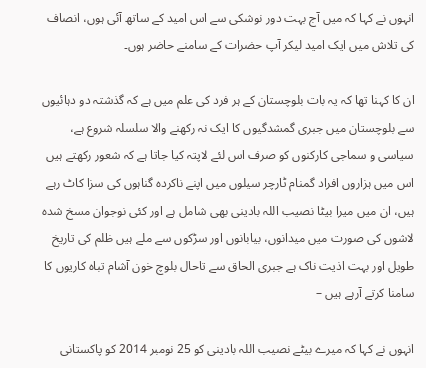انہوں نے کہا کہ میں آج بہت دور نوشکی سے اس امید کے ساتھ آئی ہوں، انصاف کی تلاش میں ایک امید لیکر آپ حضرات کے سامنے حاضر ہوں۔

ان کا کہنا تھا کہ یہ بات بلوچستان کے ہر فرد کی علم میں ہے کہ گذشتہ دو دہائیوں سے بلوچستان میں جبری گمشدگیوں کا ایک نہ رکھنے والا سلسلہ شروع ہے، سیاسی و سماجی کارکنوں کو صرف اس لئے لاپتہ کیا جاتا ہے کہ شعور رکھتے ہیں اس میں ہزاروں افراد گمنام ٹارچر سیلوں میں اپنے ناکردہ گناہوں کی سزا کاٹ رہے ہیں، ان میں میرا بیٹا نصیب اللہ بادینی بھی شامل ہے اور کئی نوجوان مسخ شدہ لاشوں کی صورت میں میدانوں، بیابانوں اور سڑکوں سے ملے ہیں ظلم کی تاریخ طویل اور بہت اذیت ناک ہے جبری الحاق سے تاحال بلوچ خون آشام تباہ کاریوں کا سامنا کرتے آرہے ہیں –

انہوں نے کہا کہ میرے بیٹے نصیب اللہ بادینی کو 25 نومبر 2014 کو پاکستانی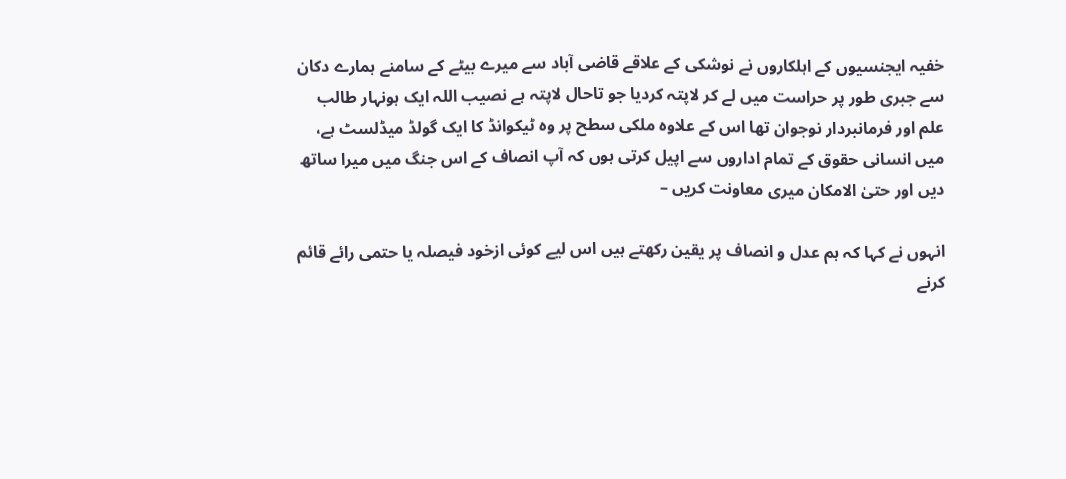خفیہ ایجنسیوں کے اہلکاروں نے نوشکی کے علاقے قاضی آباد سے میرے بیٹے کے سامنے ہمارے دکان سے جبری طور پر حراست میں لے کر لاپتہ کردیا جو تاحال لاپتہ ہے نصیب اللہ ایک ہونہار طالب علم اور فرمانبردار نوجوان تھا اس کے علاوہ ملکی سطح پر وہ ٹیکوانڈ کا ایک گولڈ میڈلسٹ ہے، میں انسانی حقوق کے تمام اداروں سے اپیل کرتی ہوں کہ آپ انصاف کے اس جنگ میں میرا ساتھ دیں اور حتیٰ الامکان میری معاونت کریں –

انہوں نے کہا کہ ہم عدل و انصاف پر یقین رکھتے ہیں اس لیے کوئی ازخود فیصلہ یا حتمی رائے قائم کرنے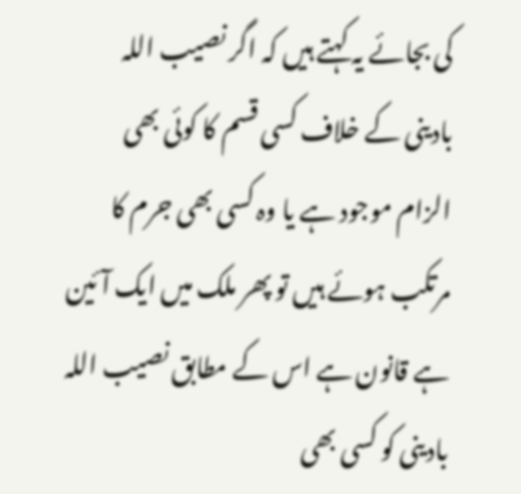کی بجائے یہ کہتے ہیں کہ اگر نصیب اللہ بادینی کے خلاف کسی قسم کا کوئی بھی الزام موجود ہے یا وہ کسی بھی جرم کا مرتکب ہوئے ہیں تو پھر ملک میں ایک آئین ہے قانون ہے اس کے مطابق نصیب اللہ بادینی کو کسی بھی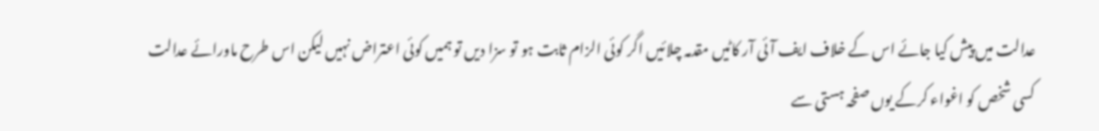عدالت میں پیش کیا جائے اس کے خلاف ایف آئی آر کاٹیں مقدمہ چلائیں اگر کوئی الزام ثابت ہو تو سزا دیں تو ہمیں کوئی اعتراض نہیں لیکن اس طرح ماورائے عدالت کسی شخص کو اغواء کرکے یوں صفحہ ہستی سے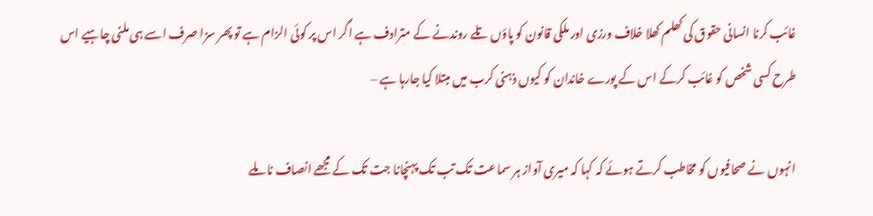غائب کرنا انسانی حقوق کی کھلم کھلا خلاف ورزی اور ملکی قانون کو پاؤں تلے روندنے کے مترادف ہے اگر اس پر کوئی الزام ہے تو پھر سزا صرف اسے ہی ملنی چاہیے اس طرح کسی شخص کو غائب کرکے اس کے پورے خاندان کو کیوں ذہنی کرب میں مبتلا کیا جارہا ہے –

انہوں نے صحافیوں کو مخاطب کرتے ہوئے کہ کہا کہ میری آواز ہر سماعت تک تب تک پہنچانا جت تک کے مجھے انصاف نا ملے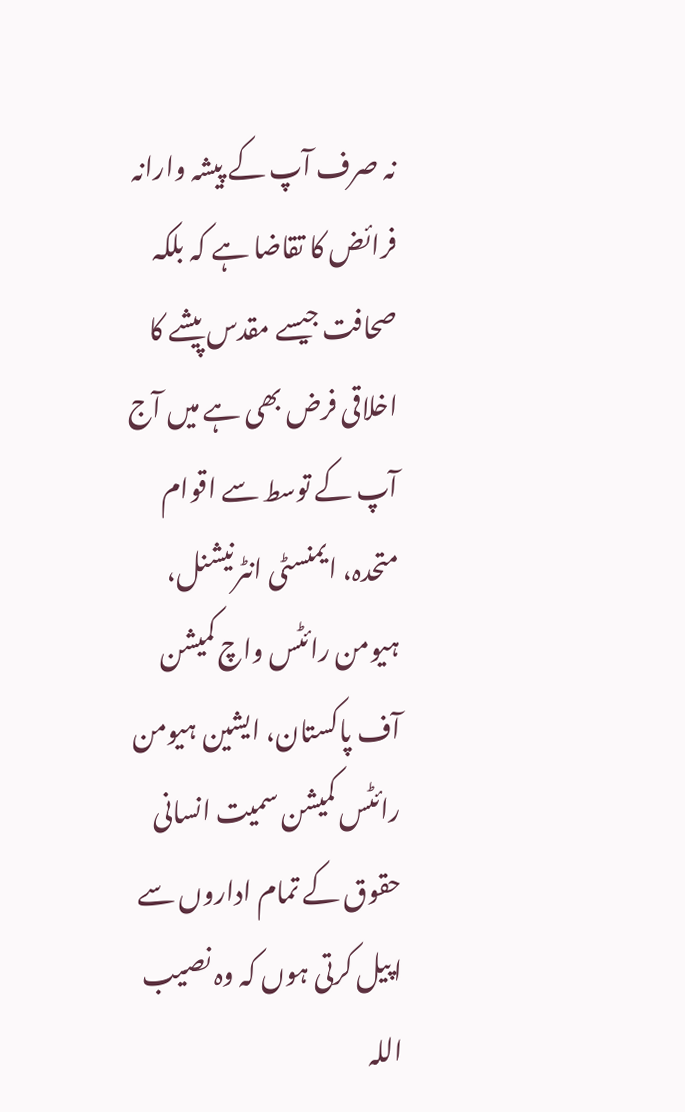نہ صرف آپ کے پیشہ وارانہ فرائض کا تقاضا ہے کہ بلکہ صحافت جیسے مقدس پیشے کا اخلاقی فرض بھی ہے میں آج آپ کے توسط سے اقوام متحدہ، ایمنسٹی انٹرنیشنل، ہیومن رائٹس واچ کمیشن آف پاکستان، ایشین ہیومن رائٹس کمیشن سمیت انسانی حقوق کے تمام اداروں سے اپیل کرتی ہوں کہ وہ نصیب اللہ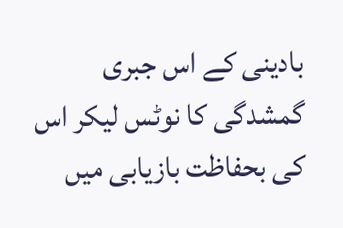بادینی کے اس جبری گمشدگی کا نوٹس لیکر اس کی بحفاظت بازیابی میں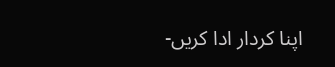اپنا کردار ادا کریں-